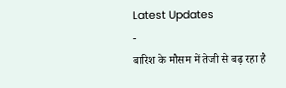Latest Updates
-
बारिश के मौसम में तेजी से बढ़ रहा है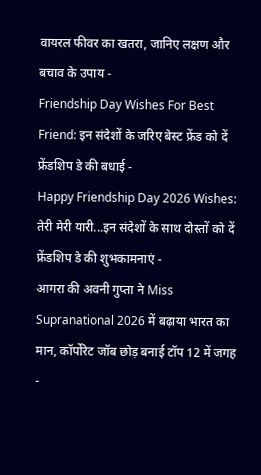वायरल फीवर का खतरा, जानिए लक्षण और बचाव के उपाय -
Friendship Day Wishes For Best Friend: इन संदेशों के जरिए बेस्ट फ्रेंड को दें फ्रेंडशिप डे की बधाई -
Happy Friendship Day 2026 Wishes: तेरी मेरी यारी...इन संदेशों के साथ दोस्तों को दें फ्रेंडशिप डे की शुभकामनाएं -
आगरा की अवनी गुप्ता ने Miss Supranational 2026 में बढ़ाया भारत का मान, कॉर्पोरेट जॉब छोड़ बनाई टॉप 12 में जगह -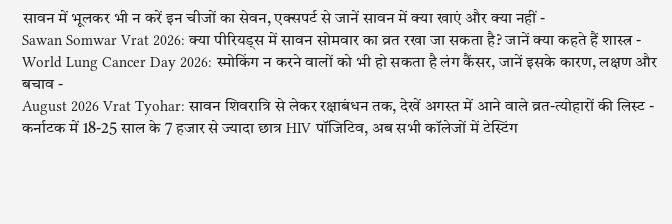सावन में भूलकर भी न करें इन चीजों का सेवन, एक्सपर्ट से जानें सावन में क्या खाएं और क्या नहीं -
Sawan Somwar Vrat 2026: क्या पीरियड्स में सावन सोमवार का व्रत रखा जा सकता है? जानें क्या कहते हैं शास्त्र -
World Lung Cancer Day 2026: स्मोकिंग न करने वालों को भी हो सकता है लंग कैंसर, जानें इसके कारण, लक्षण और बचाव -
August 2026 Vrat Tyohar: सावन शिवरात्रि से लेकर रक्षाबंधन तक, देखें अगस्त में आने वाले व्रत-त्योहारों की लिस्ट -
कर्नाटक में 18-25 साल के 7 हजार से ज्यादा छात्र HIV पॉजिटिव, अब सभी कॉलेजों में टेस्टिंग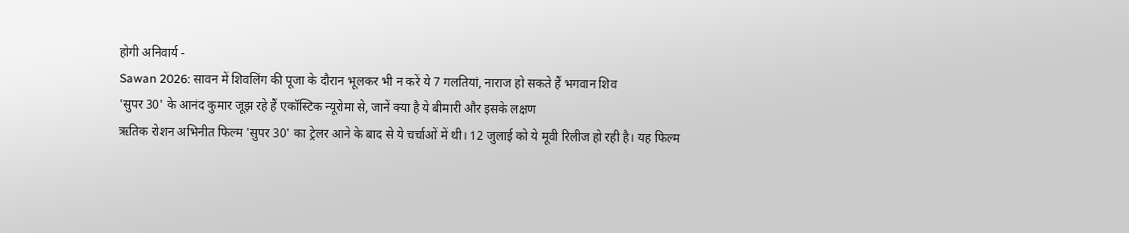होगी अनिवार्य -
Sawan 2026: सावन में शिवलिंग की पूजा के दौरान भूलकर भी न करें ये 7 गलतियां, नाराज हो सकते हैं भगवान शिव
'सुपर 30' के आनंद कुमार जूझ रहे हैं एकॉस्टिक न्यूरोमा से, जानें क्या है ये बीमारी और इसके लक्षण
ऋतिक रोशन अभिनीत फिल्म 'सुपर 30' का ट्रेलर आने के बाद से ये चर्चाओं में थी। 12 जुलाई को ये मूवी रिलीज हो रही है। यह फिल्म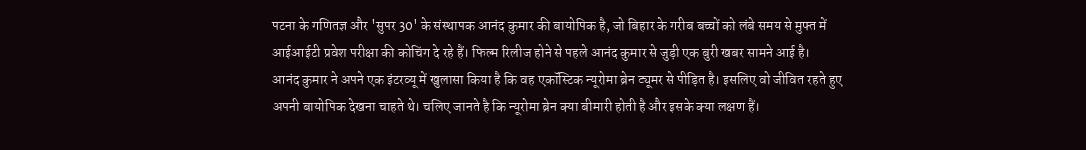पटना के गणितज्ञ और 'सुपर 30' के संस्थापक आनंद कुमार की बायोपिक है, जो बिहार के गरीब बच्चों को लंबे समय से मुफ्त में आईआईटी प्रवेश परीक्षा की कोचिंग दे रहे हैं। फिल्म रिलीज होने से पहले आनंद कुमार से जुड़ी एक बुरी खबर सामने आई है।
आनंद कुमार ने अपने एक इंटरव्यू में खुलासा किया है कि वह एकॉस्टिक न्यूरोमा ब्रेन ट्यूमर से पीड़ित है। इसलिए वो जीवित रहते हुए अपनी बायोपिक देखना चाहते थे। चलिए जानते है कि न्यूरोमा ब्रेन क्या बीमारी होती है और इसके क्या लक्षण हैं।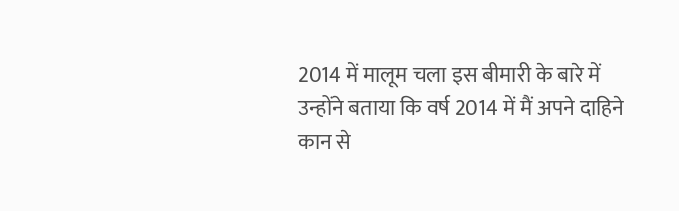2014 में मालूम चला इस बीमारी के बारे में
उन्होंने बताया कि वर्ष 2014 में मैं अपने दाहिने कान से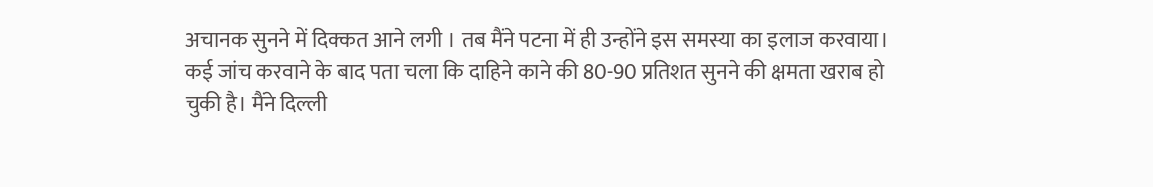अचानक सुनने में दिक्कत आने लगी । तब मैंने पटना में ही उन्होंने इस समस्या का इलाज करवाया। कई जांच करवाने के बाद पता चला कि दाहिने काने की 80-90 प्रतिशत सुनने की क्षमता खराब हो चुकी है। मैंने दिल्ली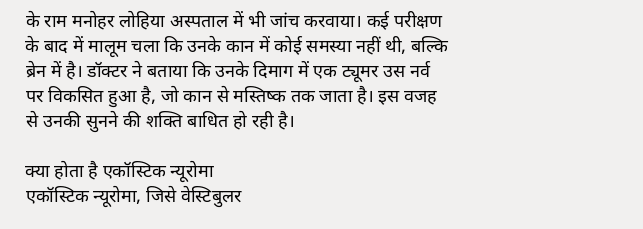के राम मनोहर लोहिया अस्पताल में भी जांच करवाया। कई परीक्षण के बाद में मालूम चला कि उनके कान में कोई समस्या नहीं थी, बल्कि ब्रेन में है। डॉक्टर ने बताया कि उनके दिमाग में एक ट्यूमर उस नर्व पर विकसित हुआ है, जो कान से मस्तिष्क तक जाता है। इस वजह से उनकी सुनने की शक्ति बाधित हो रही है।

क्या होता है एकॉस्टिक न्यूरोमा
एकॉस्टिक न्यूरोमा, जिसे वेस्टिबुलर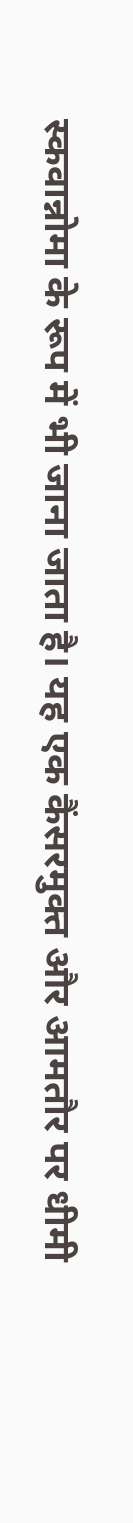स्कवान्नोमा के रूप में भी जाना जाता है। यह एक कैंसरमुक्त और आमतौर पर धीमी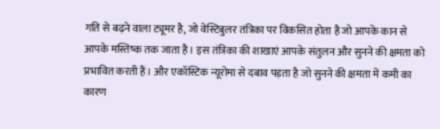गति से बढ़ने वाला ट्यूमर है, जो वेस्टिबुलर तंत्रिका पर विकसित होता है जो आपके कान से आपके मस्तिष्क तक जाता है। इस तंत्रिका की शाखाएं आपके संतुलन और सुनने की क्षमता को प्रभावित करती हैं। और एकॉस्टिक न्यूरोमा से दबाव पड़ता है जो सुनने की क्षमता में कमी का कारण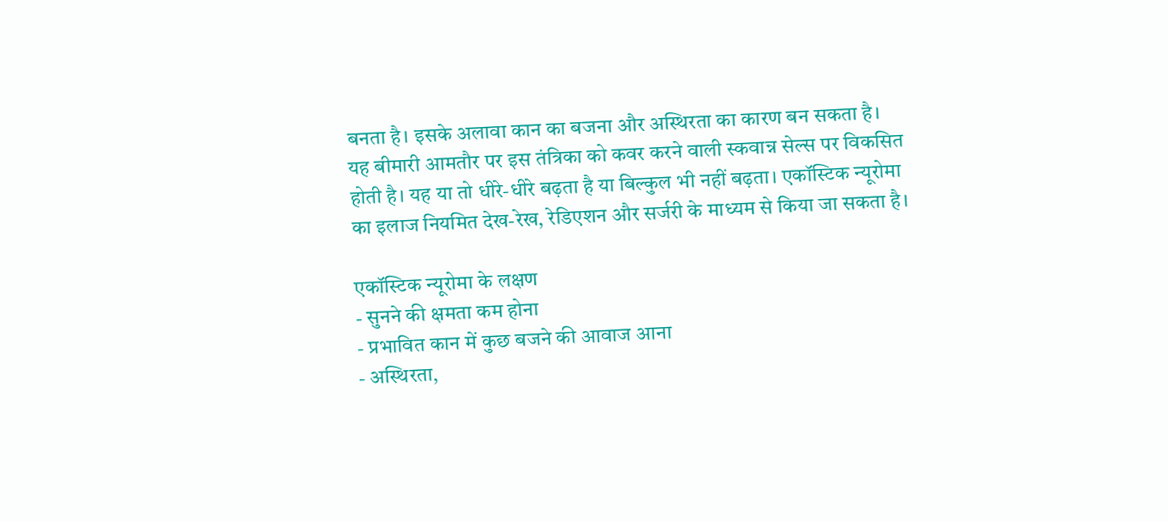बनता है। इसके अलावा कान का बजना और अस्थिरता का कारण बन सकता है।
यह बीमारी आमतौर पर इस तंत्रिका को कवर करने वाली स्कवान्न सेल्स पर विकसित होती है। यह या तो धीरे-धीरे बढ़ता है या बिल्कुल भी नहीं बढ़ता। एकॉस्टिक न्यूरोमा का इलाज नियमित देख-रेख, रेडिएशन और सर्जरी के माध्यम से किया जा सकता है।

एकॉस्टिक न्यूरोमा के लक्षण
- सुनने की क्षमता कम होना
- प्रभावित कान में कुछ बजने की आवाज आना
- अस्थिरता,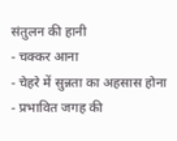संतुलन की हानी
- चक्कर आना
- चेहरे में सुन्नता का अहसास होना
- प्रभावित जगह की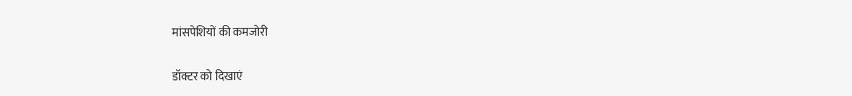मांसपेशियों की कमजोरी

डॉक्टर को दिखाएं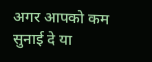अगर आपको कम सुनाई दे या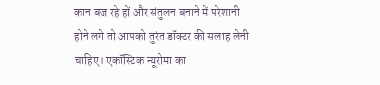कान बज रहे हों और संतुलन बनाने में परेशानी होने लगे तो आपको तुरंत डॉक्टर की सलाह लेनी चाहिए। एकॉस्टिक न्यूरोमा का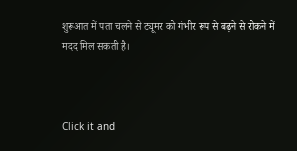शुरूआत में पता चलने से ट्यूमर को गंभीर रूप से बढ़ने से रोकने में मदद मिल सकती है।



Click it and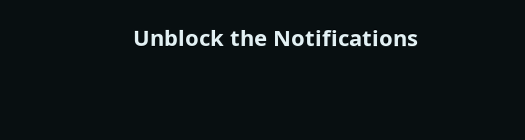Unblock the Notifications